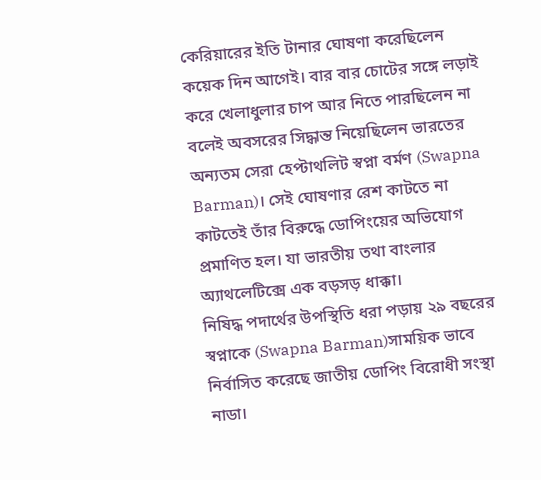কেরিয়ারের ইতি টানার ঘোষণা করেছিলেন কয়েক দিন আগেই। বার বার চোটের সঙ্গে লড়াই করে খেলাধুলার চাপ আর নিতে পারছিলেন না বলেই অবসরের সিদ্ধান্ত নিয়েছিলেন ভারতের অন্যতম সেরা হেপ্টাথলিট স্বপ্না বর্মণ (Swapna Barman)। সেই ঘোষণার রেশ কাটতে না কাটতেই তাঁর বিরুদ্ধে ডোপিংয়ের অভিযোগ প্রমাণিত হল। যা ভারতীয় তথা বাংলার অ্যাথলেটিক্সে এক বড়সড় ধাক্কা।
নিষিদ্ধ পদার্থের উপস্থিতি ধরা পড়ায় ২৯ বছরের স্বপ্নাকে (Swapna Barman)সাময়িক ভাবে নির্বাসিত করেছে জাতীয় ডোপিং বিরোধী সংস্থা নাডা।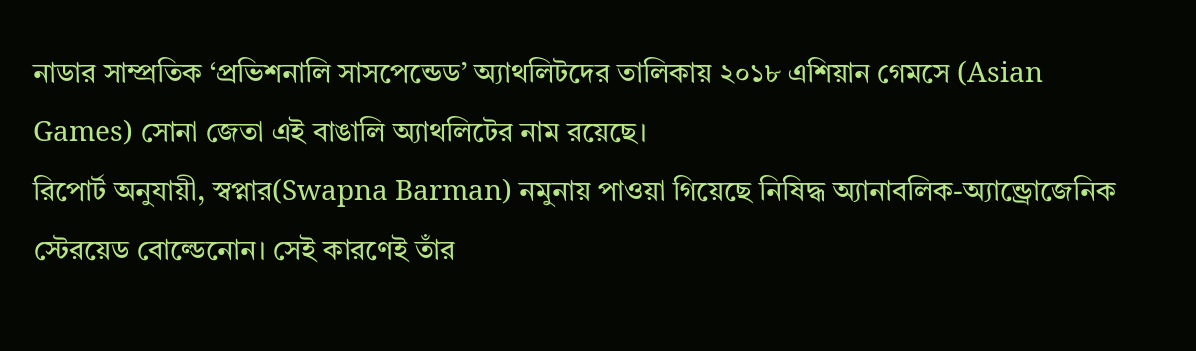নাডার সাম্প্রতিক ‘প্রভিশনালি সাসপেন্ডেড’ অ্যাথলিটদের তালিকায় ২০১৮ এশিয়ান গেমসে (Asian Games) সোনা জেতা এই বাঙালি অ্যাথলিটের নাম রয়েছে।
রিপোর্ট অনুযায়ী, স্বপ্নার(Swapna Barman) নমুনায় পাওয়া গিয়েছে নিষিদ্ধ অ্যানাবলিক-অ্যান্ড্রোজেনিক স্টেরয়েড বোল্ডেনোন। সেই কারণেই তাঁর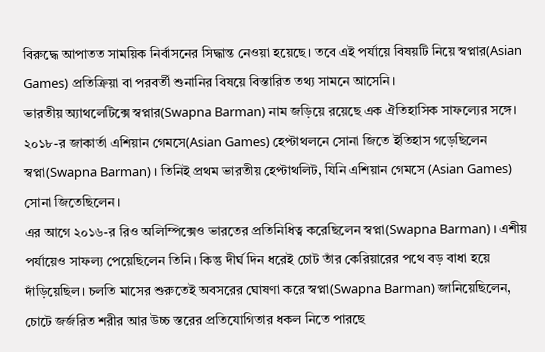বিরুদ্ধে আপাতত সাময়িক নির্বাসনের সিদ্ধান্ত নেওয়া হয়েছে। তবে এই পর্যায়ে বিষয়টি নিয়ে স্বপ্নার(Asian Games) প্রতিক্রিয়া বা পরবর্তী শুনানির বিষয়ে বিস্তারিত তথ্য সামনে আসেনি।
ভারতীয় অ্যাথলেটিক্সে স্বপ্নার(Swapna Barman) নাম জড়িয়ে রয়েছে এক ঐতিহাসিক সাফল্যের সঙ্গে। ২০১৮-র জাকার্তা এশিয়ান গেমসে(Asian Games) হেপ্টাথলনে সোনা জিতে ইতিহাস গড়েছিলেন স্বপ্না(Swapna Barman)। তিনিই প্রথম ভারতীয় হেপ্টাথলিট, যিনি এশিয়ান গেমসে (Asian Games) সোনা জিতেছিলেন।
এর আগে ২০১৬-র রিও অলিম্পিক্সেও ভারতের প্রতিনিধিত্ব করেছিলেন স্বপ্না(Swapna Barman)। এশীয় পর্যায়েও সাফল্য পেয়েছিলেন তিনি। কিন্তু দীর্ঘ দিন ধরেই চোট তাঁর কেরিয়ারের পথে বড় বাধা হয়ে দাঁড়িয়েছিল। চলতি মাসের শুরুতেই অবসরের ঘোষণা করে স্বপ্না(Swapna Barman) জানিয়েছিলেন, চোটে জর্জরিত শরীর আর উচ্চ স্তরের প্রতিযোগিতার ধকল নিতে পারছে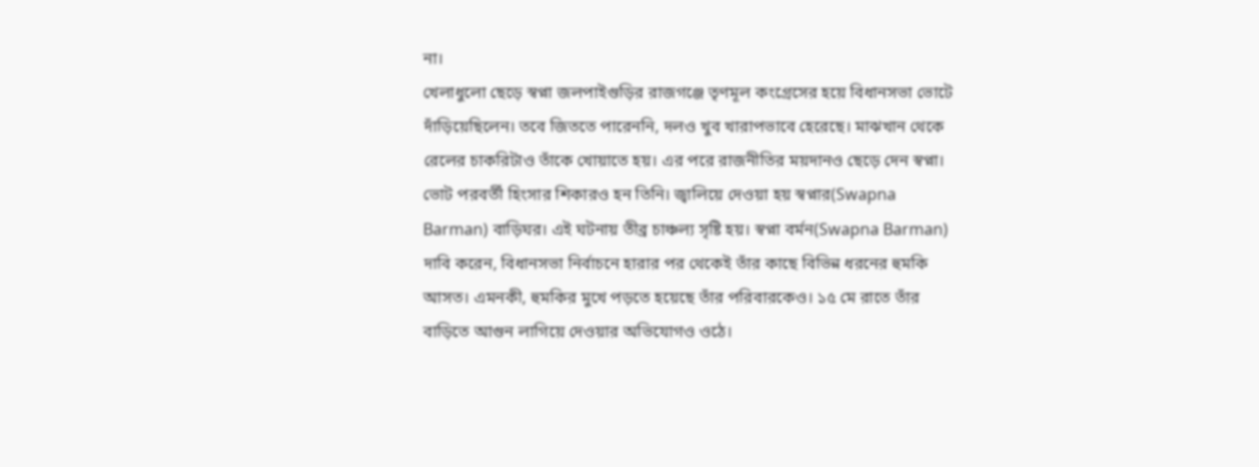না।
খেলাধুলো ছেড়ে স্বপ্না জলপাইগুড়ির রাজগঞ্জে তৃণমূল কংগ্রেসের হয়ে বিধানসভা ভোটে দাঁড়িয়েছিলেন। তবে জিততে পারেননি, দলও খুব খারাপভাবে হেরেছে। মাঝখান থেকে রেলের চাকরিটাও তাঁকে খোয়াতে হয়। এর পরে রাজনীতির ময়দানও ছেড়ে দেন স্বপ্না।
ভোট পরবর্তী হিংসার শিকারও হন তিনি। জ্বালিয়ে দেওয়া হয় স্বপ্নার(Swapna Barman) বাড়িঘর। এই ঘটনায় তীব্র চাঞ্চল্য সৃষ্টি হয়। স্বপ্না বর্মন(Swapna Barman) দাবি করেন, বিধানসভা নির্বাচনে হারার পর থেকেই তাঁর কাছে বিভিন্ন ধরনের হুমকি আসত। এমনকী, হুমকির মুখে পড়তে হয়েছে তাঁর পরিবারকেও। ১৫ মে রাতে তাঁর বাড়িতে আগুন লাগিয়ে দেওয়ার অভিযোগও ওঠে।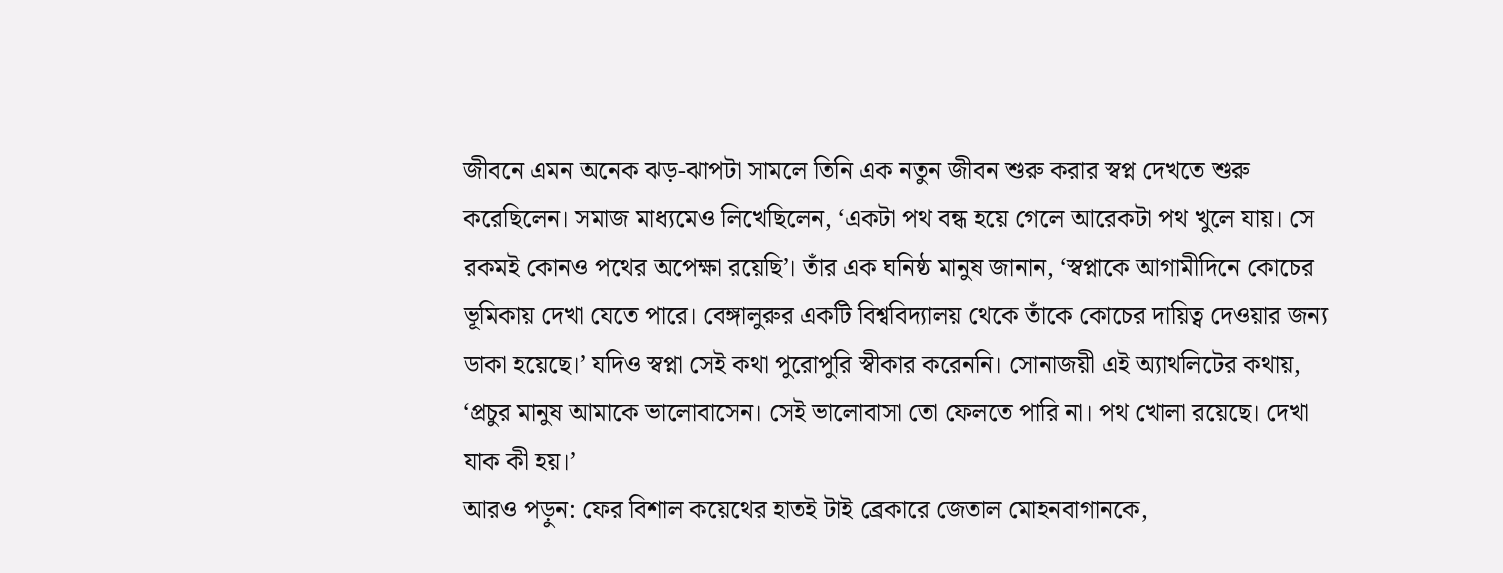জীবনে এমন অনেক ঝড়-ঝাপটা সামলে তিনি এক নতুন জীবন শুরু করার স্বপ্ন দেখতে শুরু করেছিলেন। সমাজ মাধ্যমেও লিখেছিলেন, ‘একটা পথ বন্ধ হয়ে গেলে আরেকটা পথ খুলে যায়। সে রকমই কোনও পথের অপেক্ষা রয়েছি’। তাঁর এক ঘনিষ্ঠ মানুষ জানান, ‘স্বপ্নাকে আগামীদিনে কোচের ভূমিকায় দেখা যেতে পারে। বেঙ্গালুরুর একটি বিশ্ববিদ্যালয় থেকে তাঁকে কোচের দায়িত্ব দেওয়ার জন্য ডাকা হয়েছে।’ যদিও স্বপ্না সেই কথা পুরোপুরি স্বীকার করেননি। সোনাজয়ী এই অ্যাথলিটের কথায়, ‘প্রচুর মানুষ আমাকে ভালোবাসেন। সেই ভালোবাসা তো ফেলতে পারি না। পথ খোলা রয়েছে। দেখা যাক কী হয়।’
আরও পড়ুন: ফের বিশাল কয়েথের হাতই টাই ব্রেকারে জেতাল মোহনবাগানকে,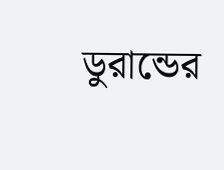ডুরান্ডের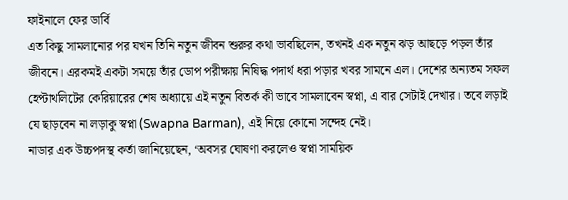ফাইনালে ফের ডার্বি
এত কিছু সামলানোর পর যখন তিনি নতুন জীবন শুরুর কথা ভাবছিলেন, তখনই এক নতুন ঝড় আছড়ে পড়ল তাঁর জীবনে। এরকমই একটা সময়ে তাঁর ডোপ পরীক্ষায় নিষিদ্ধ পদার্থ ধরা পড়ার খবর সামনে এল। দেশের অন্যতম সফল হেপ্টাথলিটের কেরিয়ারের শেষ অধ্যায়ে এই নতুন বিতর্ক কী ভাবে সামলাবেন স্বপ্না, এ বার সেটাই দেখার। তবে লড়াই যে ছাড়বেন না লড়াকু স্বপ্না (Swapna Barman), এই নিয়ে কোনো সন্দেহ নেই।
নাডার এক উচ্চপদস্থ কর্তা জানিয়েছেন, ‘অবসর ঘোষণা করলেও স্বপ্না সাময়িক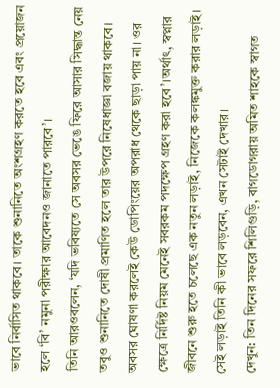ভাবে নির্বাসিত থাকবে। তাকে শুনানিতে অংশগ্রহণ করতে হবে এবং প্রয়োজন হলে ‘বি’ নমুনা পরীক্ষার আবেদনও জানাতে পারবে’।
তিনি আরওবলেন, ‘যদি ভবিষ্যতে সে অবসর ভেঙে ফিরে আসার সিদ্ধান্ত নেয় তবুও শুনানিতে দোষী প্রমাণিত হলে তার উপরে নিষেধাজ্ঞা বজায় থাকবে। অবসর ঘোষণা করলেই কেউ ডোপিংয়ের অপরাধ থেকে ছাড়া পায় না। ওর ক্ষেত্রে নির্দিষ্ট নিয়ম মেনেই সবরকম পদক্ষেপ গ্রহণ করা হবে’।অর্থাৎ, স্বপ্নার জীবনে শুরু হতে চলেছে এক নতুন লড়াই, নিজেকে কলঙ্কমুক্ত করার লড়াই। সেই লড়াই তিনি কী ভাবে লড়বেন, এখন সেটাই দেখার।
দেখুন: তিন দিনের সফরে শিলিগুড়ি, বাগডোগরায় অমিত শাহকে স্বাগত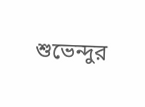শুভেন্দুর